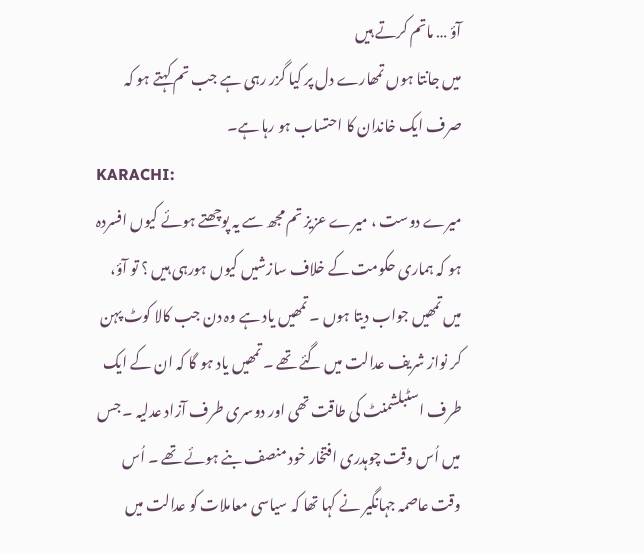آؤ … ماتم کرتے ہیں
میں جانتا ہوں تمھارے دل پر کیا گزر رہی ہے جب تم کہتے ہو کہ صرف ایک خاندان کا احتساب ہو رہا ہے۔
KARACHI:
میرے دوست ، میرے عزیز تم مجھ سے یہ پوچھتے ہوئے کیوں افسردہ ہو کہ ہماری حکومت کے خلاف سازشیں کیوں ہورہی ہیں ؟ تو آؤ، میں تمھیں جواب دیتا ہوں ۔ تمھیں یاد ہے وہ دن جب کالا کوٹ پہن کر نواز شریف عدالت میں گئے تھے ۔ تمھیں یاد ہو گا کہ ان کے ایک طرف اسٹبلشمنٹ کی طاقت تھی اور دوسری طرف آزاد عدلیہ ۔ جس میں اُس وقت چوہدری افتخار خود منصف بنے ہوئے تھے ۔ اُس وقت عاصمہ جہانگیر نے کہا تھا کہ سیاسی معاملات کو عدالت میں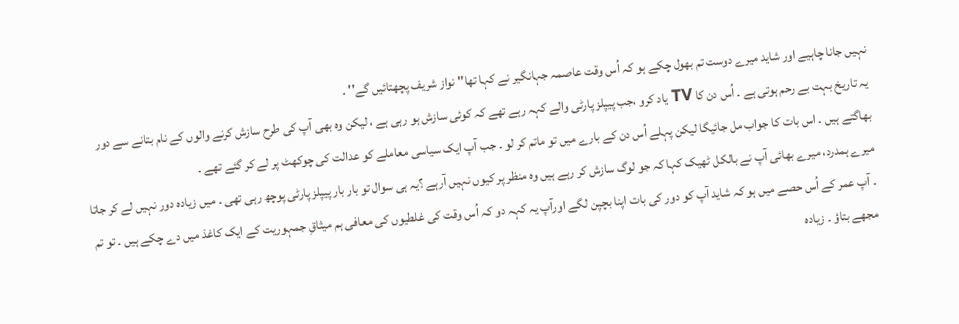نہیں جانا چاہیے اور شاید میرے دوست تم بھول چکے ہو کہ اُس وقت عاصمہ جہانگیر نے کہا تھا'' نواز شریف پچھتائیں گے'' ۔
یہ تاریخ بہت بے رحم ہوتی ہے ۔ اُس دن کا TV یاد کرو ،جب پیپلز پارٹی والے کہہ رہے تھے کہ کوئی سازش ہو رہی ہے ، لیکن وہ بھی آپ کی طرح سازش کرنے والوں کے نام بتانے سے دور بھاگتے ہیں ۔ اس بات کا جواب مل جائیگا لیکن پہلے اُس دن کے بارے میں تو ماتم کر لو ۔ جب آپ ایک سیاسی معاملے کو عدالت کی چوکھٹ پر لے کر گئے تھے ۔
میرے ہمدرد، میرے بھائی آپ نے بالکل ٹھیک کہا کہ جو لوگ سازش کر رہے ہیں وہ منظر پر کیوں نہیں آرہے ؟یہ ہی سوال تو بار بار پیپلز پارٹی پوچھ رہی تھی ۔ میں زیادہ دور نہیں لے کر جاتا ۔ آپ عمر کے اُس حصے میں ہو کہ شاید آپ کو دور کی بات اپنا بچپن لگے اورآپ یہ کہہ دو کہ اُس وقت کی غلطیوں کی معافی ہم میثاقِ جمہوریت کے ایک کاغذ میں دے چکے ہیں ۔ تو تم مجھے بتاؤ ۔ زیادہ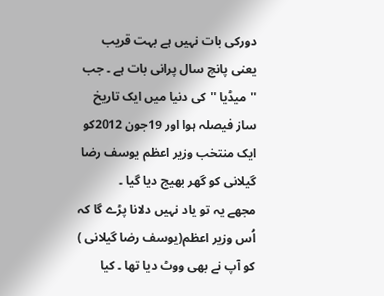دورکی بات نہیں ہے بہت قریب یعنی پانچ سال پرانی بات ہے ۔ جب ''میڈیا ''کی دنیا میں ایک تاریخ ساز فیصلہ ہوا اور 19جون 2012کو ایک منتخب وزیر اعظم یوسف رضا گیلانی کو گھر بھیج دیا گیا ۔
مجھے یہ تو یاد نہیں دلانا پڑے گا کہ اُس وزیر اعظم(یوسف رضا گیلانی ) کو آپ نے بھی ووٹ دیا تھا ۔ کیا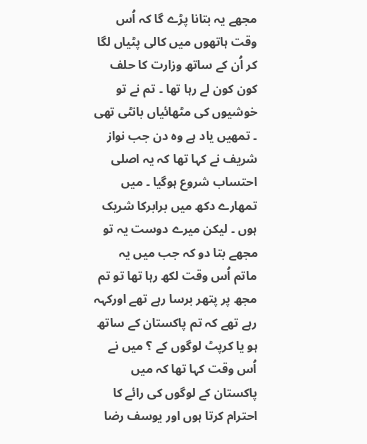مجھے یہ بتانا پڑے گا کہ اُس وقت ہاتھوں میں کالی پٹیاں لگا کر اُن کے ساتھ وزارت کا حلف کون کون لے رہا تھا ۔ تم نے تو خوشیوں کی مٹھائیاں بانٹی تھی ۔ تمھیں یاد ہے وہ دن جب نواز شریف نے کہا تھا کہ یہ اصلی احتساب شروع ہوگیا ۔ میں تمھارے دکھ میں برابرکا شریک ہوں ۔ لیکن میرے دوست یہ تو مجھے بتا دو کہ جب میں یہ ماتم اُس وقت لکھ رہا تھا تو تم مجھ پر پتھر برسا رہے تھے اورکہہ رہے تھے کہ تم پاکستان کے ساتھ ہو یا کرپٹ لوگوں کے ؟ میں نے اُس وقت کہا تھا کہ میں پاکستان کے لوگوں کی رائے کا احترام کرتا ہوں اور یوسف رضا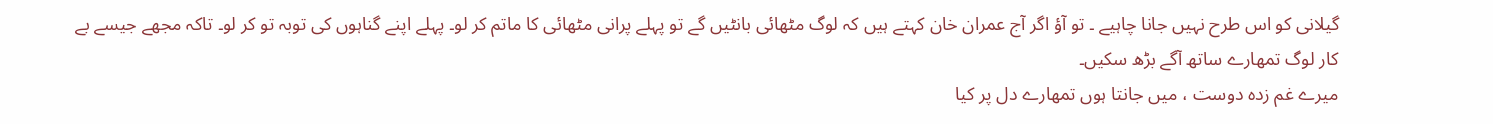گیلانی کو اس طرح نہیں جانا چاہیے ۔ تو آؤ اگر آج عمران خان کہتے ہیں کہ لوگ مٹھائی بانٹیں گے تو پہلے پرانی مٹھائی کا ماتم کر لو۔ پہلے اپنے گناہوں کی توبہ تو کر لو۔ تاکہ مجھے جیسے بے کار لوگ تمھارے ساتھ آگے بڑھ سکیں۔
میرے غم زدہ دوست ، میں جانتا ہوں تمھارے دل پر کیا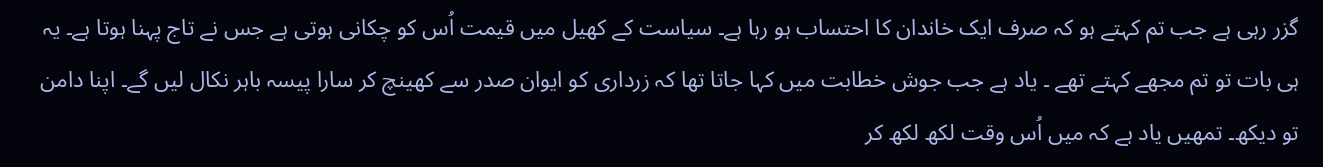گزر رہی ہے جب تم کہتے ہو کہ صرف ایک خاندان کا احتساب ہو رہا ہے۔ سیاست کے کھیل میں قیمت اُس کو چکانی ہوتی ہے جس نے تاج پہنا ہوتا ہے۔ یہ ہی بات تو تم مجھے کہتے تھے ۔ یاد ہے جب جوش خطابت میں کہا جاتا تھا کہ زرداری کو ایوان صدر سے کھینچ کر سارا پیسہ باہر نکال لیں گے۔ اپنا دامن تو دیکھ۔ تمھیں یاد ہے کہ میں اُس وقت لکھ لکھ کر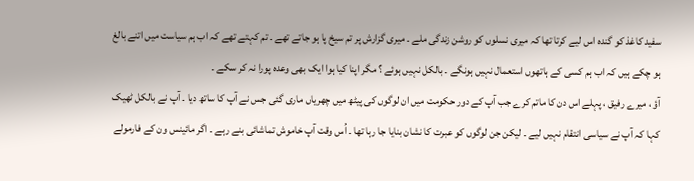سفید کاغذ کو گندہ اس لیے کرتا تھا کہ میری نسلوں کو روشن زندگی ملے ۔ میری گزارش پر تم سیخ پا ہو جاتے تھے ۔ تم کہتے تھے کہ اب ہم سیاست میں اتنے بالغ ہو چکے ہیں کہ اب ہم کسی کے ہاتھوں استعمال نہیں ہونگے ۔ بالکل نہیں ہوئے ؟ مگر اپنا کیا ہوا ایک بھی وعدہ پورا نہ کر سکے ۔
آؤ ، میرے رفیق ، پہلے اس دن کا ماتم کرے جب آپ کے دور حکومت میں ان لوگوں کی پیٹھ میں چھریاں ماری گئی جس نے آپ کا ساتھ دیا ۔ آپ نے بالکل ٹھیک کہا کہ آپ نے سیاسی انتقام نہیں لیے ۔ لیکن جن لوگوں کو عبرت کا نشان بنایا جا رہا تھا ۔ اُس وقت آپ خاموش تماشائی بنے رہے ۔ اگر مائینس ون کے فارمولے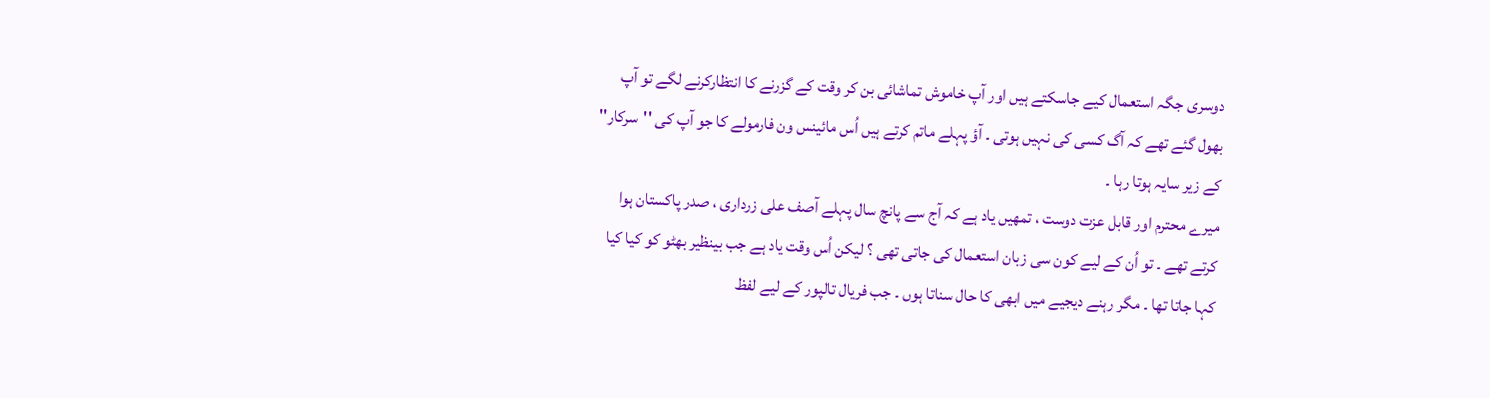دوسری جگہ استعمال کیے جاسکتے ہیں اور آپ خاموش تماشائی بن کر وقت کے گزرنے کا انتظارکرنے لگے تو آپ بھول گئے تھے کہ آگ کسی کی نہیں ہوتی ۔ آؤ پہلے ماتم کرتے ہیں اُس مائینس ون فارمولے کا جو آپ کی ''سرکار'' کے زیر سایہ ہوتا رہا ۔
میرے محترم اور قابل عزت دوست ، تمھیں یاد ہے کہ آج سے پانچ سال پہلے آصف علی زرداری ، صدر پاکستان ہوا کرتے تھے ۔ تو اُن کے لیے کون سی زبان استعمال کی جاتی تھی ؟ لیکن اُس وقت یاد ہے جب بینظیر بھٹو کو کیا کیا کہا جاتا تھا ۔ مگر رہنے دیجیے میں ابھی کا حال سناتا ہوں ۔ جب فریال تالپور کے لیے لفظ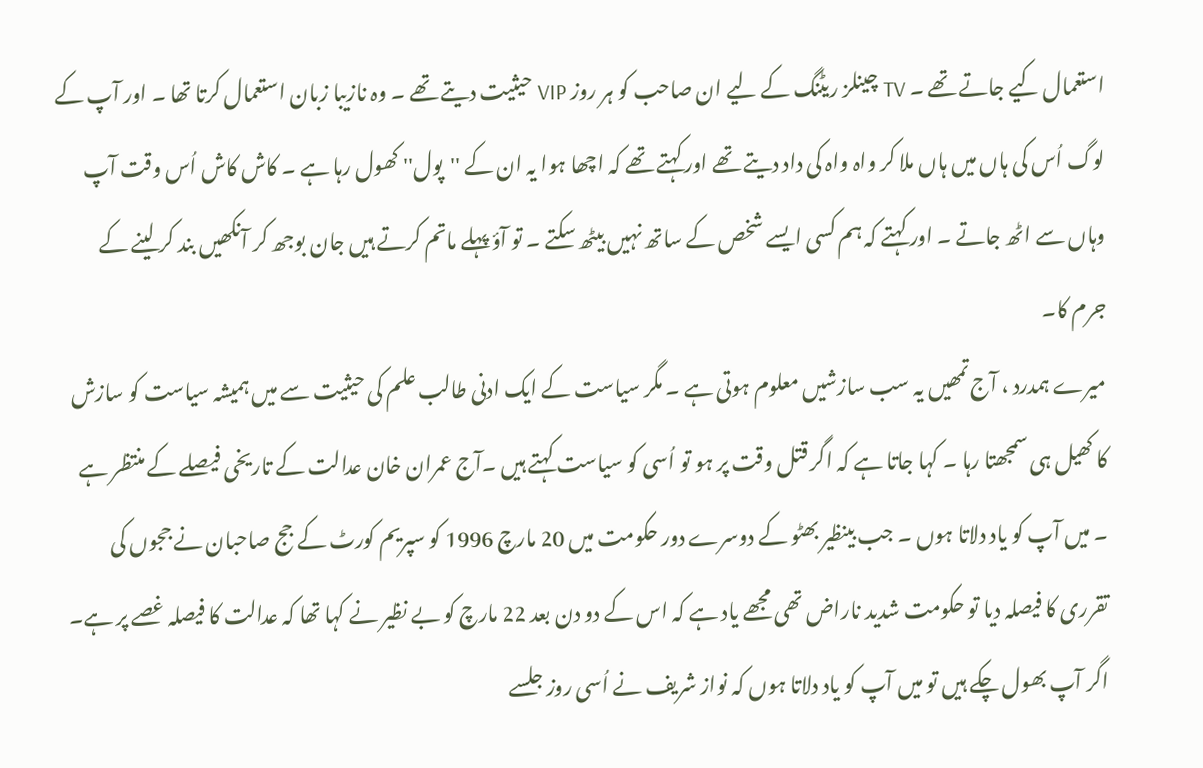استعمال کیے جاتے تھے ۔ TV چینلز ریٹنگ کے لیے ان صاحب کو ہر روز VIP حیثیت دیتے تھے ۔ وہ نازیبا زبان استعمال کرتا تھا ۔ اور آپ کے لوگ اُس کی ہاں میں ہاں ملا کر واہ واہ کی داد دیتے تھے اور کہتے تھے کہ اچھا ہوا یہ ان کے ''پول'' کھول رہا ہے ۔ کاش کاش اُس وقت آپ وہاں سے اٹھ جاتے ۔ اور کہتے کہ ہم کسی ایسے شخص کے ساتھ نہیں بیٹھ سکتے ۔ تو آؤ پہلے ماتم کرتے ہیں جان بوجھ کر آنکھیں بند کر لینے کے جرم کا۔
میرے ہمدرد ، آج تمھیں یہ سب سازشیں معلوم ہوتی ہے ۔ مگر سیاست کے ایک ادنی طالب علم کی حیثیت سے میں ہمیشہ سیاست کو سازش کا کھیل ہی سمجھتا رہا ۔ کہا جاتا ہے کہ اگر قتل وقت پر ہو تو اُسی کو سیاست کہتے ہیں ۔آج عمران خان عدالت کے تاریخی فیصلے کے منتظر ہے ۔ میں آپ کو یاد دلاتا ہوں ۔ جب بینظیر بھٹو کے دوسرے دور حکومت میں 20 مارچ 1996 کو سپریم کورٹ کے جج صاحبان نے ججوں کی تقرری کا فیصلہ دیا تو حکومت شدید ناراض تھی مجھے یاد ہے کہ اس کے دو دن بعد 22 مارچ کو بے نظیر نے کہا تھا کہ عدالت کا فیصلہ غصے پر ہے۔
اگر آپ بھول چکے ہیں تو میں آپ کو یاد دلاتا ہوں کہ نواز شریف نے اُسی روز جلسے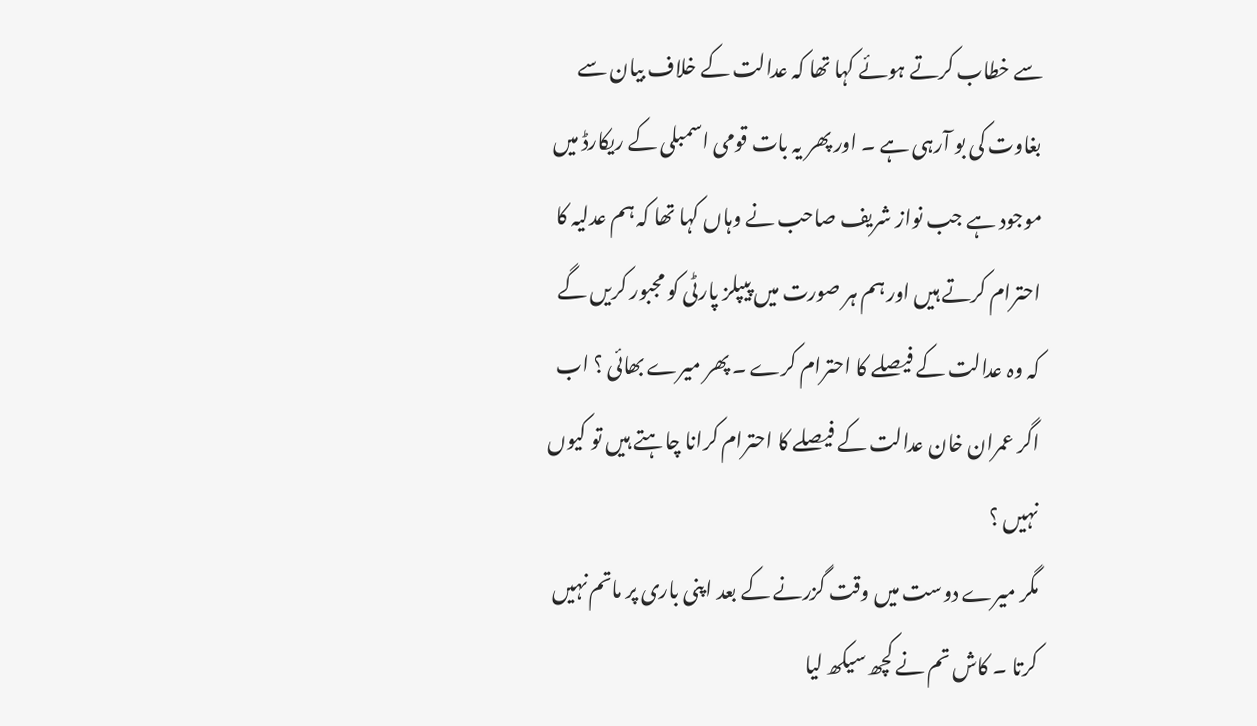سے خطاب کرتے ہوئے کہا تھا کہ عدالت کے خلاف بیان سے بغاوت کی بو آرہی ہے ۔ اور پھر یہ بات قومی اسمبلی کے ریکارڈ میں موجود ہے جب نواز شریف صاحب نے وہاں کہا تھا کہ ہم عدلیہ کا احترام کرتے ہیں اور ہم ہر صورت میں پیپلز پارٹی کو مجبور کریں گے کہ وہ عدالت کے فیصلے کا احترام کرے ۔ پھر میرے بھائی ؟ اب اگر عمران خان عدالت کے فیصلے کا احترام کرانا چاہتے ہیں تو کیوں نہیں ؟
مگر میرے دوست میں وقت گزرنے کے بعد اپنی باری پر ماتم نہیں کرتا ۔ کاش تم نے کچھ سیکھ لیا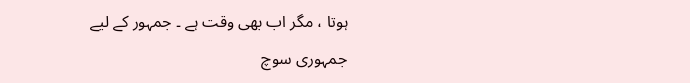ہوتا ، مگر اب بھی وقت ہے ۔ جمہور کے لیے جمہوری سوچ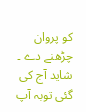کو پروان چڑھنے دے ۔ شاید آج کی گئی توبہ آپ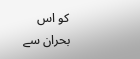کو اس بحران سے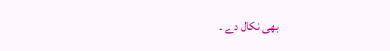بھی نکال دے ۔